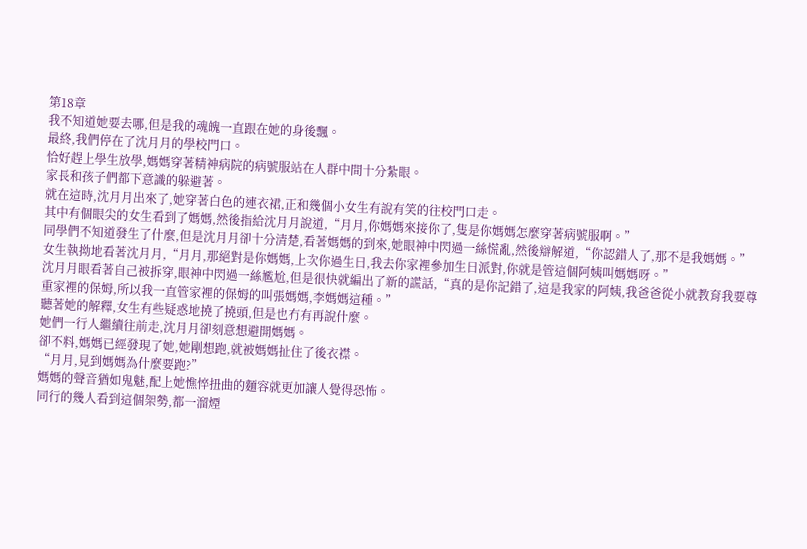第18章
我不知道她要去哪,但是我的魂魄一直跟在她的身後飄。
最終,我們停在了沈月月的學校門口。
恰好趕上學生放學,媽媽穿著精神病院的病號服站在人群中間十分紮眼。
家長和孩子們都下意識的躲避著。
就在這時,沈月月出來了,她穿著白色的連衣裙,正和幾個小女生有說有笑的往校門口走。
其中有個眼尖的女生看到了媽媽,然後指給沈月月說道,“月月,你媽媽來接你了,隻是你媽媽怎麼穿著病號服啊。”
同學們不知道發生了什麼,但是沈月月卻十分清楚,看著媽媽的到來,她眼神中閃過一絲慌亂,然後辯解道,“你認錯人了,那不是我媽媽。”
女生執拗地看著沈月月,“月月,那絕對是你媽媽,上次你過生日,我去你家裡參加生日派對,你就是管這個阿姨叫媽媽呀。”
沈月月眼看著自己被拆穿,眼神中閃過一絲尷尬,但是很快就編出了新的謊話,“真的是你記錯了,這是我家的阿姨,我爸爸從小就教育我要尊重家裡的保姆,所以我一直管家裡的保姆的叫張媽媽,李媽媽這種。”
聽著她的解釋,女生有些疑惑地撓了撓頭,但是也冇有再說什麼。
她們一行人繼續往前走,沈月月卻刻意想避開媽媽。
卻不料,媽媽已經發現了她,她剛想跑,就被媽媽扯住了後衣襟。
“月月,見到媽媽為什麼要跑?”
媽媽的聲音猶如鬼魅,配上她憔悴扭曲的麵容就更加讓人覺得恐怖。
同行的幾人看到這個架勢,都一溜煙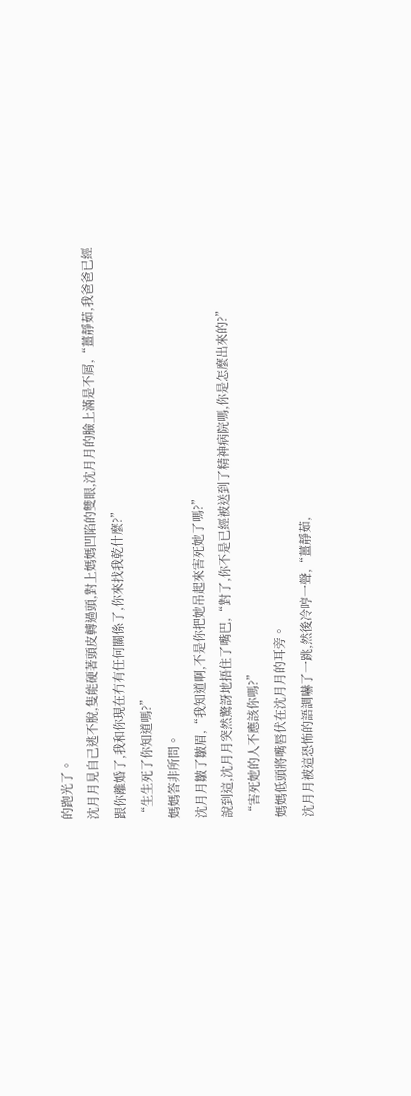的跑光了。
沈月月見自己逃不脫,隻能硬著頭皮轉過頭,對上媽媽凹陷的雙眼,沈月月的臉上滿是不屑,“薑靜茹,我爸爸已經跟你離婚了,我和你現在冇有任何關係了,你來找我乾什麼?”
“生生死了你知道嗎?”
媽媽答非所問。
沈月月皺了皺眉,“我知道啊,不是你把她吊起來害死她了嗎?”
說到這,沈月月突然驚訝地捂住了嘴巴,“對了,你不是已經被送到了精神病院嗎,你是怎麼出來的?”
“害死她的人不應該你嗎?”
媽媽低頭將嘴唇伏在沈月月的耳旁。
沈月月被這恐怖的語調嚇了一跳,然後冷哼一聲,“薑靜茹,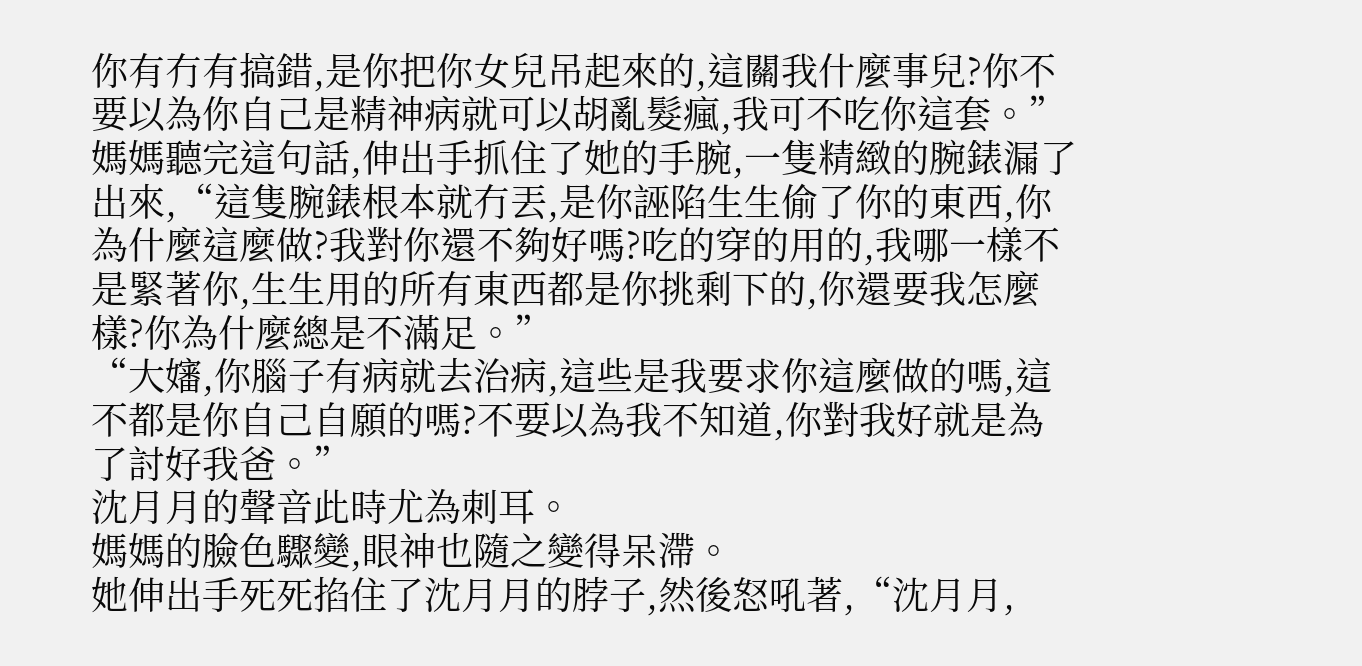你有冇有搞錯,是你把你女兒吊起來的,這關我什麼事兒?你不要以為你自己是精神病就可以胡亂髮瘋,我可不吃你這套。”
媽媽聽完這句話,伸出手抓住了她的手腕,一隻精緻的腕錶漏了出來,“這隻腕錶根本就冇丟,是你誣陷生生偷了你的東西,你為什麼這麼做?我對你還不夠好嗎?吃的穿的用的,我哪一樣不是緊著你,生生用的所有東西都是你挑剩下的,你還要我怎麼樣?你為什麼總是不滿足。”
“大嬸,你腦子有病就去治病,這些是我要求你這麼做的嗎,這不都是你自己自願的嗎?不要以為我不知道,你對我好就是為了討好我爸。”
沈月月的聲音此時尤為刺耳。
媽媽的臉色驟變,眼神也隨之變得呆滯。
她伸出手死死掐住了沈月月的脖子,然後怒吼著,“沈月月,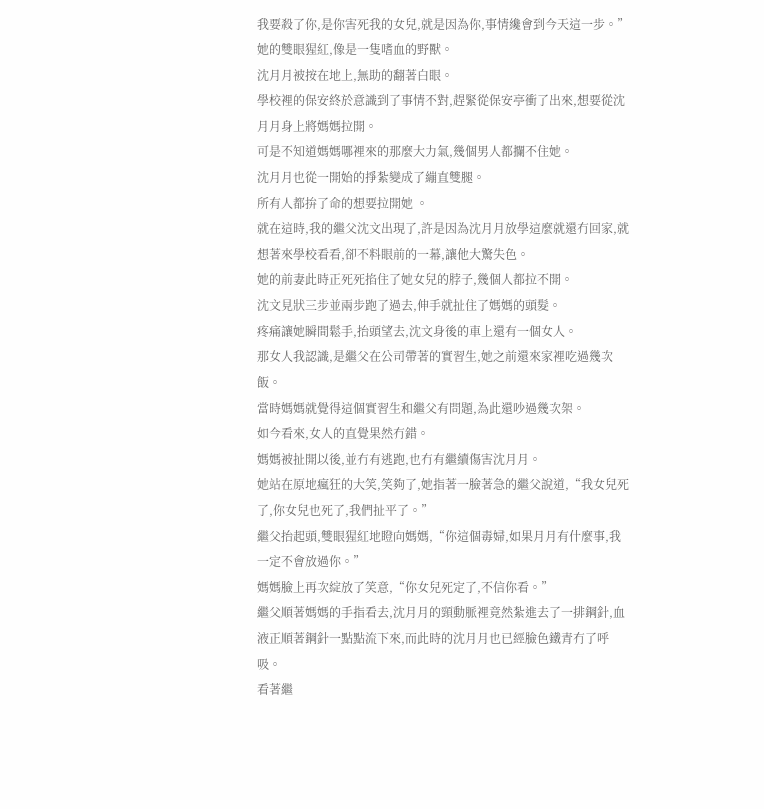我要殺了你,是你害死我的女兒,就是因為你,事情纔會到今天這一步。”
她的雙眼猩紅,像是一隻嗜血的野獸。
沈月月被按在地上,無助的翻著白眼。
學校裡的保安終於意識到了事情不對,趕緊從保安亭衝了出來,想要從沈月月身上將媽媽拉開。
可是不知道媽媽哪裡來的那麼大力氣,幾個男人都攔不住她。
沈月月也從一開始的掙紮變成了繃直雙腿。
所有人都拚了命的想要拉開她 。
就在這時,我的繼父沈文出現了,許是因為沈月月放學這麼就還冇回家,就想著來學校看看,卻不料眼前的一幕,讓他大驚失色。
她的前妻此時正死死掐住了她女兒的脖子,幾個人都拉不開。
沈文見狀三步並兩步跑了過去,伸手就扯住了媽媽的頭髮。
疼痛讓她瞬間鬆手,抬頭望去,沈文身後的車上還有一個女人。
那女人我認識,是繼父在公司帶著的實習生,她之前還來家裡吃過幾次飯。
當時媽媽就覺得這個實習生和繼父有問題,為此還吵過幾次架。
如今看來,女人的直覺果然冇錯。
媽媽被扯開以後,並冇有逃跑,也冇有繼續傷害沈月月。
她站在原地瘋狂的大笑,笑夠了,她指著一臉著急的繼父說道,“我女兒死了,你女兒也死了,我們扯平了。”
繼父抬起頭,雙眼猩紅地瞪向媽媽,“你這個毒婦,如果月月有什麼事,我一定不會放過你。”
媽媽臉上再次綻放了笑意,“你女兒死定了,不信你看。”
繼父順著媽媽的手指看去,沈月月的頸動脈裡竟然紮進去了一排鋼針,血液正順著鋼針一點點流下來,而此時的沈月月也已經臉色鐵青冇了呼吸。
看著繼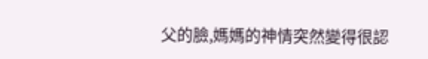父的臉,媽媽的神情突然變得很認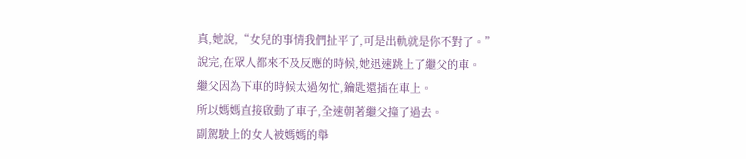真,她說,“女兒的事情我們扯平了,可是出軌就是你不對了。”
說完,在眾人都來不及反應的時候,她迅速跳上了繼父的車。
繼父因為下車的時候太過匆忙,鑰匙還插在車上。
所以媽媽直接啟動了車子,全速朝著繼父撞了過去。
副駕駛上的女人被媽媽的舉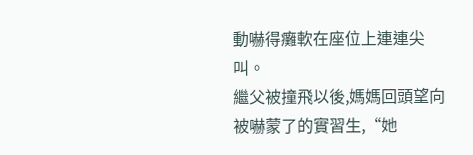動嚇得癱軟在座位上連連尖叫。
繼父被撞飛以後,媽媽回頭望向被嚇蒙了的實習生,“她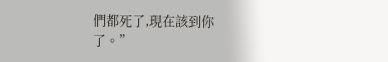們都死了,現在該到你了。”